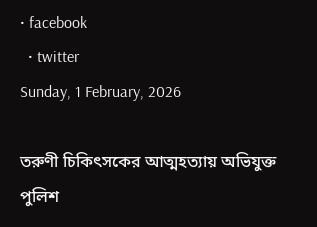• facebook
  • twitter
Sunday, 1 February, 2026

তরুণী চিকিৎসকের আত্মহত্যায় অভিযুক্ত পুলিশ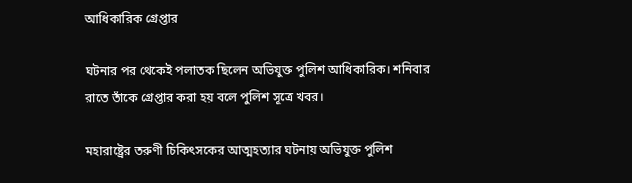আধিকারিক গ্রেপ্তার

ঘটনার পর থেকেই পলাতক ছিলেন অভিযুক্ত পুলিশ আধিকারিক। শনিবার রাতে তাঁকে গ্রেপ্তার করা হয় বলে পুলিশ সূত্রে খবর।

মহারাষ্ট্রের তরুণী চিকিৎসকের আত্মহত্যার ঘটনায় অভিযুক্ত পুলিশ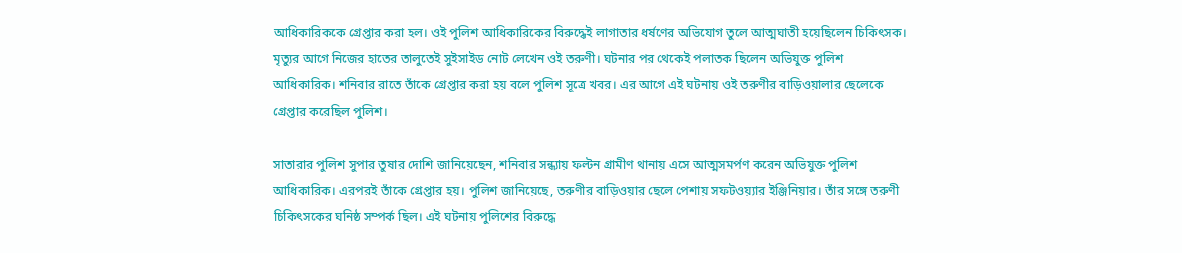আধিকারিককে গ্রেপ্তার করা হল। ওই পুলিশ আধিকারিকের বিরুদ্ধেই লাগাতার ধর্ষণের অভিযোগ তুলে আত্মঘাতী হয়েছিলেন চিকিৎসক। মৃত্যুর আগে নিজের হাতের তালুতেই সুইসাইড নোট লেখেন ওই তরুণী। ঘটনার পর থেকেই পলাতক ছিলেন অভিযুক্ত পুলিশ আধিকারিক। শনিবার রাতে তাঁকে গ্রেপ্তার করা হয় বলে পুলিশ সূত্রে খবর। এর আগে এই ঘটনায় ওই তরুণীর বাড়িওয়ালার ছেলেকে গ্রেপ্তার করেছিল পুলিশ।

সাতারার পুলিশ সুপার তুষার দোশি জানিয়েছেন, শনিবার সন্ধ্যায় ফল্টন গ্রামীণ থানায় এসে আত্মসমর্পণ করেন অভিযুক্ত পুলিশ আধিকারিক। এরপরই তাঁকে গ্রেপ্তার হয়। পুলিশ জানিয়েছে, তরুণীর বাড়িওয়ার ছেলে পেশায় সফটওয়্যার ইঞ্জিনিয়ার। তাঁর সঙ্গে তরুণী চিকিৎসকের ঘনিষ্ঠ সম্পর্ক ছিল। এই ঘটনায় পুলিশের বিরুদ্ধে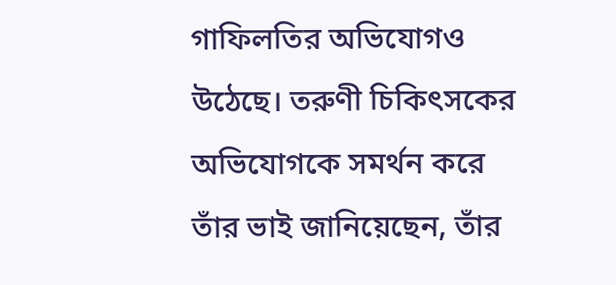গাফিলতির অভিযোগও উঠেছে। তরুণী চিকিৎসকের অভিযোগকে সমর্থন করে তাঁর ভাই জানিয়েছেন, তাঁর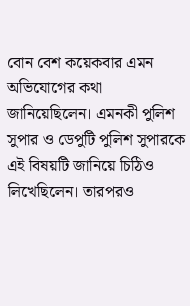বোন বেশ কয়েকবার এমন অভিযোগের কথা জানিয়েছিলেন। এমনকী পুলিশ সুপার ও ডেপুটি পুলিশ সুপারকে এই বিষয়টি জানিয়ে চিঠিও লিখেছিলেন। তারপরও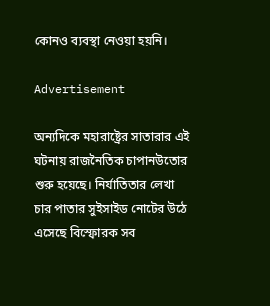কোনও ব্যবস্থা নেওয়া হয়নি।

Advertisement

অন্যদিকে মহারাষ্ট্রের সাতারার এই ঘটনায় রাজনৈতিক চাপানউতোর শুরু হয়েছে। নির্যাতিতার লেখা চার পাতার সুইসাইড নোটের উঠে এসেছে বিস্ফোরক সব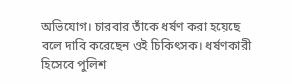অভিযোগ। চারবার তাঁকে ধর্ষণ করা হয়েছে বলে দাবি করেছেন ওই চিকিৎসক। ধর্ষণকারী হিসেবে পুলিশ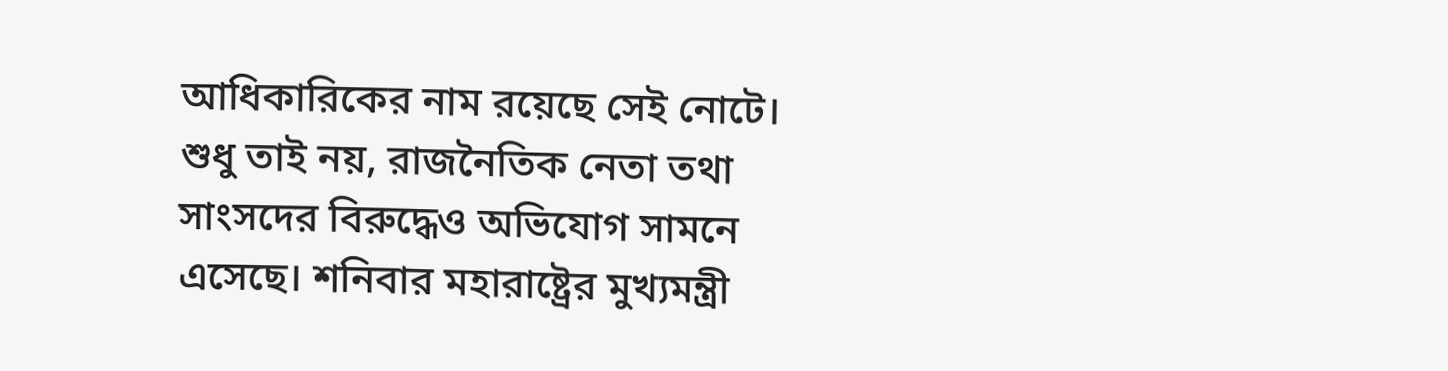আধিকারিকের নাম রয়েছে সেই নোটে। শুধু তাই নয়, রাজনৈতিক নেতা তথা সাংসদের বিরুদ্ধেও অভিযোগ সামনে এসেছে। শনিবার মহারাষ্ট্রের মুখ্যমন্ত্রী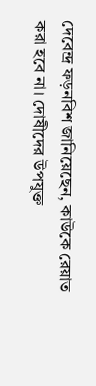দেবেন্দ্র ফড়নবিশ জানিয়েছেন, কাউকে রেয়াত করা হবে না। দোষীদের উপযুক্ত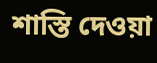শাস্তি দেওয়া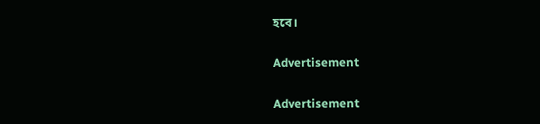হবে।

Advertisement

Advertisement